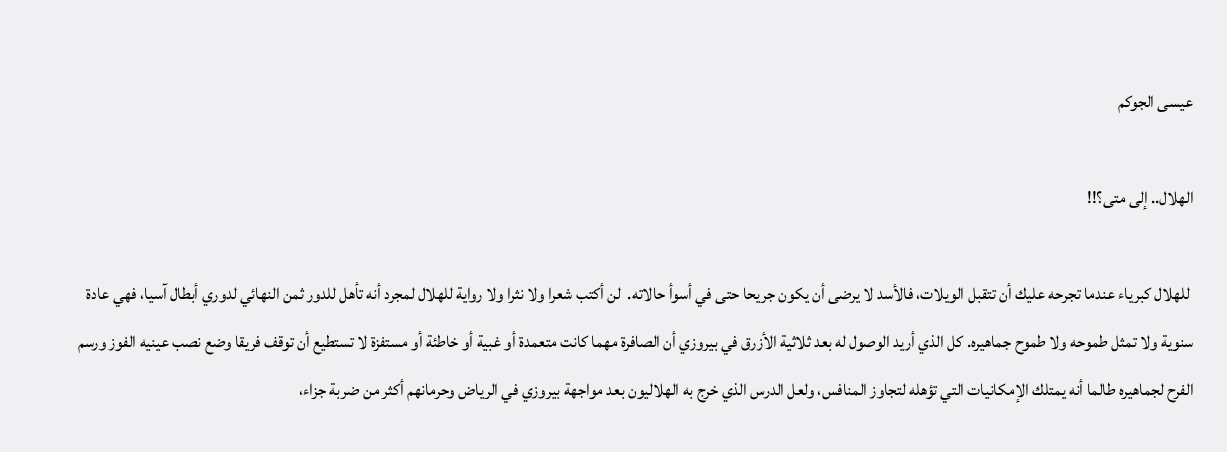عيسى الجوكم

الهلال.. إلى متى؟!!

 للهلال كبرياء عندما تجرحه عليك أن تتقبل الويلات، فالأسد لا يرضى أن يكون جريحا حتى في أسوأ حالاته.  لن أكتب شعرا ولا نثرا ولا رواية للهلال لمجرد أنه تأهل للدور ثمن النهائي لدوري أبطال آسيا، فهي عادة سنوية ولا تمثل طموحه ولا طموح جماهيره. كل الذي أريد الوصول له بعد ثلاثية الأزرق في بيروزي أن الصافرة مهما كانت متعمدة أو غبية أو خاطئة أو مستفزة لا تستطيع أن توقف فريقا وضع نصب عينيه الفوز ورسم الفرح لجماهيره طالما أنه يمتلك الإمكانيات التي تؤهله لتجاوز المنافس، ولعل الدرس الذي خرج به الهلاليون بعد مواجهة بيروزي في الرياض وحرمانهم أكثر من ضربة جزاء،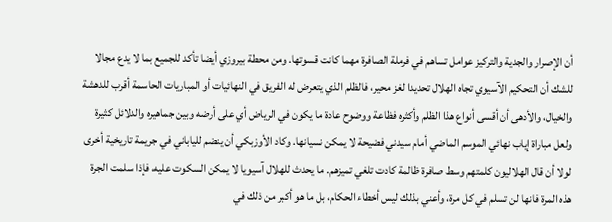أن الإصرار والجدية والتركيز عوامل تساهم في فرملة الصافرة مهما كانت قسوتها. ومن محطة بيروزي أيضا تأكد للجميع بما لا يدع مجالا للشك أن التحكيم الآسيوي تجاه الهلال تحديدا لغز محير، فالظلم الذي يتعرض له الفريق في النهائيات أو المباريات الحاسمة أقرب للدهشة والخيال، والأدهى أن أقسى أنواع هذا الظلم وأكثره فظاعة ووضوح عادة ما يكون في الرياض أي على أرضه وبين جماهيره والدلائل كثيرة ولعل مباراة إياب نهائي الموسم الماضي أمام سيدني فضيحة لا يمكن نسيانها. وكاد الأوزبكي أن ينضم للياباني في جريمة تاريخية أخرى لولا أن قال الهلاليون كلمتهم وسط صافرة ظالمة كادت تلغي تميزهم. ما يحدث للهلال آسيويا لا يمكن السكوت عليه، فإذا سلمت الجرة هذه المرة فانها لن تسلم في كل مرة، وأعني بذلك ليس أخطاء الحكام، بل ما هو أكبر من ذلك في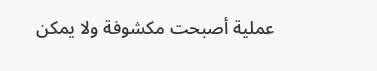عملية أصبحت مكشوفة ولا يمكن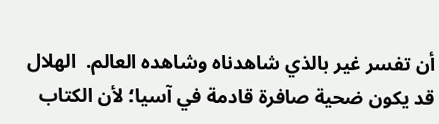أن تفسر غير بالذي شاهدناه وشاهده العالم.  الهلال قد يكون ضحية صافرة قادمة في آسيا؛ لأن الكتاب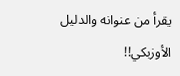يقرأ من عنوانه والدليل الأوزبكي!!